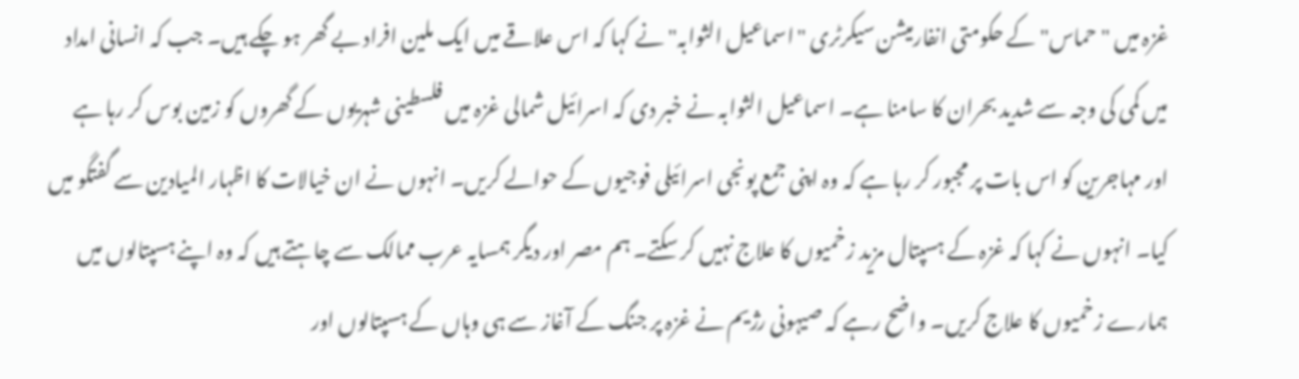غزہ میں "حماس" کے حکومتی انفارمیشن سیکرٹری "اسماعیل الثوابہ" نے کہا کہ اس علاقے میں ایک ملین افراد بے گھر ہو چکے ہیں۔ جب کہ انسانی امداد میں کمی کی وجہ سے شدید بحران کا سامنا ہے۔ اسماعیل الثوابہ نے خبر دی کہ اسرائیل شمالی غزہ میں فلسطینی شہریوں کے گھروں کو زمین بوس کر رہا ہے اور مہاجرین کو اس بات پر مجبور کر رہا ہے کہ وہ اپنی جمع پونجی اسرائیلی فوجیوں کے حوالے کریں۔ انہوں نے ان خیالات کا اظہار المیادین سے گفتگو میں کیا۔ انہوں نے کہا کہ غزہ کے ہسپتال مزید زخمیوں کا علاج نہیں کر سکتے۔ ہم مصر اور دیگر ہمسایہ عرب ممالک سے چاہتے ہیں کہ وہ اپنے ہسپتالوں میں ہمارے زخمیوں کا علاج کریں۔ واضح رہے کہ صیہونی رژیم نے غزہ پر جنگ کے آغاز سے ہی وہاں کے ہسپتالوں اور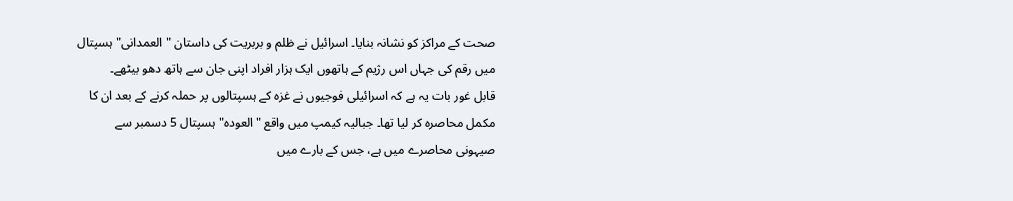صحت کے مراکز کو نشانہ بنایا۔ اسرائیل نے ظلم و بربریت کی داستان "العمدانی" ہسپتال میں رقم کی جہاں اس رژیم کے ہاتھوں ایک ہزار افراد اپنی جان سے ہاتھ دھو بیٹھے۔
قابل غور بات یہ ہے کہ اسرائیلی فوجیوں نے غزہ کے ہسپتالوں پر حملہ کرنے کے بعد ان کا مکمل محاصرہ کر لیا تھا۔ جبالیہ کیمپ میں واقع "العودہ" ہسپتال 5 دسمبر سے صیہونی محاصرے میں ہے، جس کے بارے میں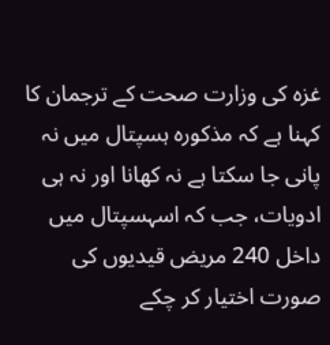غزہ کی وزارت صحت کے ترجمان کا کہنا ہے کہ مذکورہ ہسپتال میں نہ پانی جا سکتا ہے نہ کھانا اور نہ ہی ادویات، جب کہ اسہسپتال میں داخل 240 مریض قیدیوں کی صورت اختیار کر چکے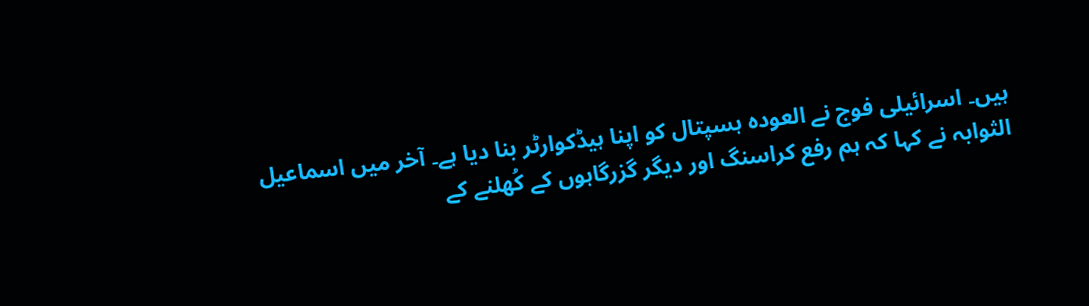ہیں۔ اسرائیلی فوج نے العودہ ہسپتال کو اپنا ہیڈکوارٹر بنا دیا ہے۔ آخر میں اسماعیل الثوابہ نے کہا کہ ہم رفع کراسنگ اور دیگر گزرگاہوں کے کُھلنے کے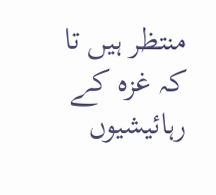منتظر ہیں تا کہ غزہ کے رہائیشیوں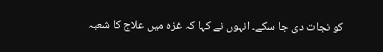کو نجات دی جا سکے۔ انہوں نے کہا کہ غزہ میں علاج کا شعبہ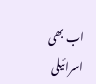اب بھی اسرائیلی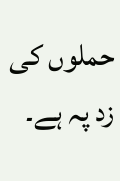حملوں کی زد پہ ہے۔